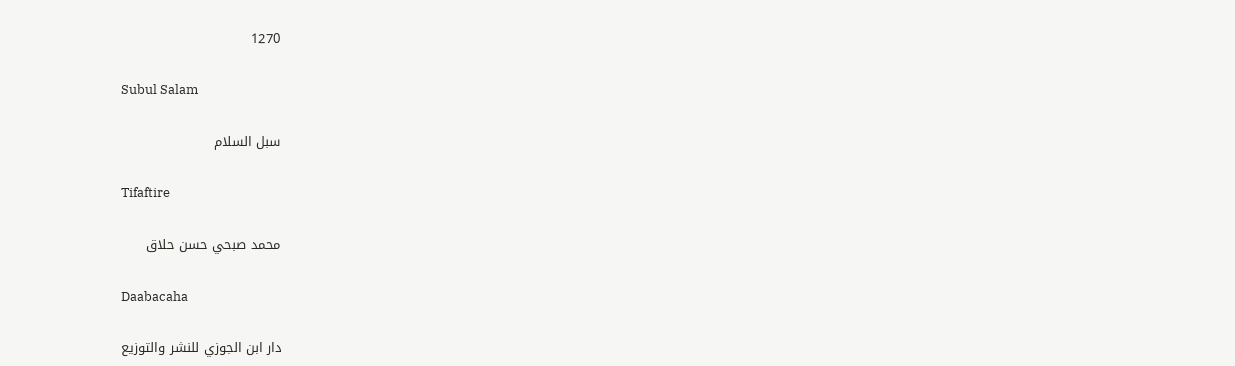1270

Subul Salam

سبل السلام

Tifaftire

محمد صبحي حسن حلاق

Daabacaha

دار ابن الجوزي للنشر والتوزيع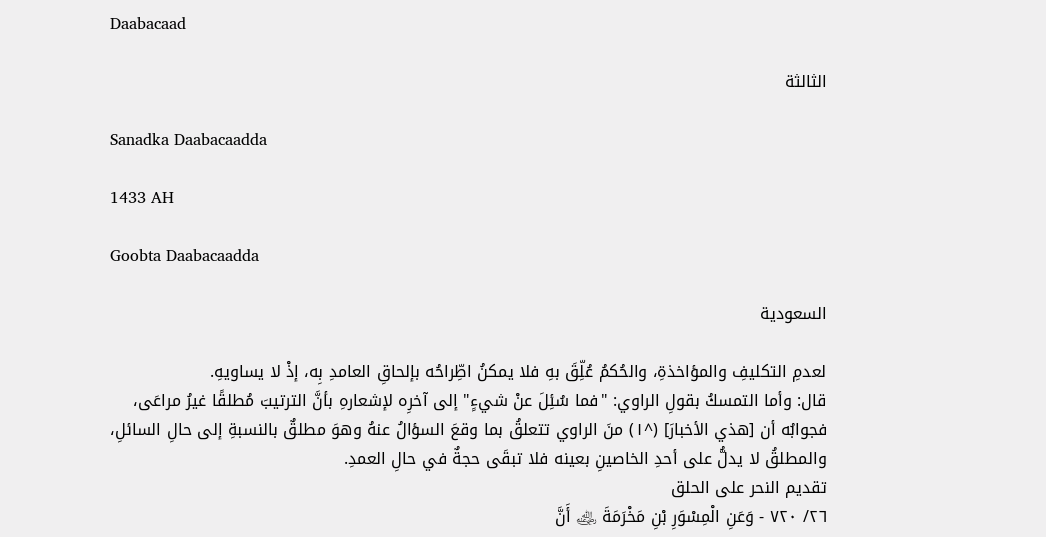Daabacaad

الثالثة

Sanadka Daabacaadda

1433 AH

Goobta Daabacaadda

السعودية

لعدمِ التكليفِ والمؤاخذةِ، والحُكمُ عُلِّقَ بهِ فلا يمكنُ اطِّراحُه بإلحاقِ العامدِ بِه، إذْ لا يساويهِ.
قال: وأما التمسكُ بقولِ الراوي: "فما سُئِلَ عنْ شيءٍ" إلى آخرِه لإشعارهِ بأنَّ الترتيبَ مُطلقًا غيرُ مراعَى، فجوابُه أن [هذي الأخبارَ] (^١) منَ الراوي تتعلقُ بما وقعَ السؤالُ عنهُ وهوَ مطلقٌ بالنسبةِ إلى حالِ السائلِ، والمطلقُ لا يدلُّ على أحدِ الخاصينِ بعينه فلا تبقَى حجةٌ في حالِ العمدِ.
تقديم النحر على الحلق
٢٦/ ٧٢٠ - وَعَنِ الْمِسْوَرِ بْنِ مَخْرَمَةَ ﵁ أَنَّ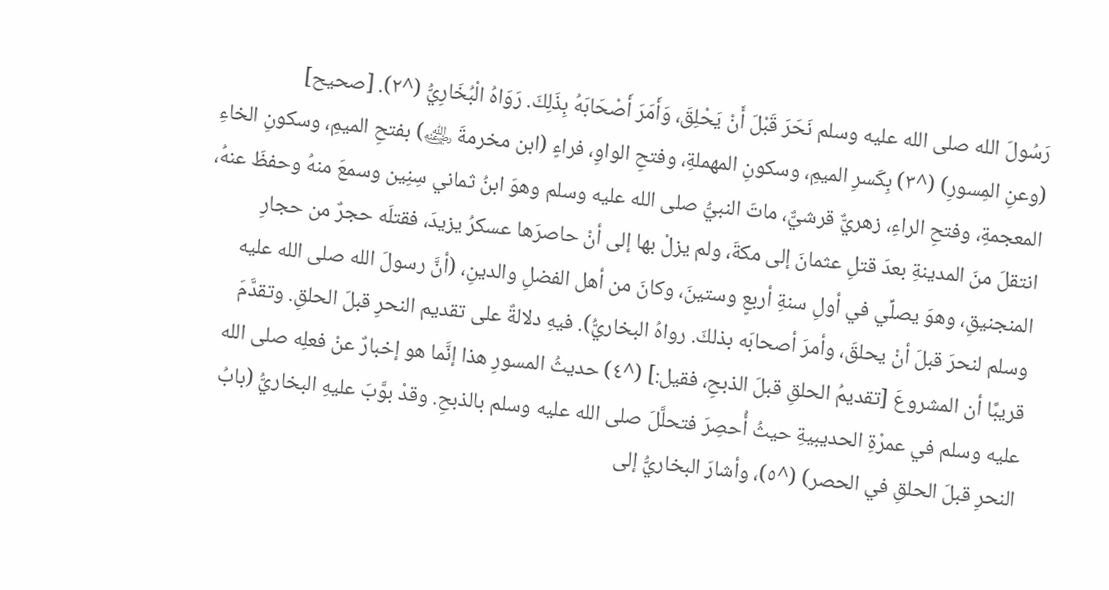رَسُولَ الله صلى الله عليه وسلم نَحَرَ قَبْلَ أَنْ يَحْلِقَ، وَأَمَرَ أَصْحَابَهُ بِذَلِكَ. رَوَاهُ الْبُخَارِيُّ (^٢). [صحيح]
(وعنِ المِسورِ) (^٣) بِكَسرِ الميمِ، وسكونِ المهملةِ، وفتحِ الواوِ، فراءٍ (ابن مخرمةَ ﵁) بفتحِ الميمِ، وسكونِ الخاءِ المعجمةِ، وفتحِ الراءِ، زهريٌّ قرشيٌّ، ماتَ النبيُّ صلى الله عليه وسلم وهوَ ابنُ ثماني سِنِين وسمعَ منهُ وحفظَ عنهُ، انتقلَ منَ المدينةِ بعدَ قتلِ عثمانَ إلى مكةَ، ولم يزلْ بها إلى أنْ حاصرَها عسكرُ يزيدَ، فقتلَه حجرٌ من حجارِ المنجنيقِ، وهوَ يصلِّي في أولِ سنةِ أربعٍ وستينَ، وكانَ من أهل الفضلِ والدينِ، (أنَّ رسولَ الله صلى الله عليه وسلم لنحرَ قبلَ أنْ يحلقَ، وأمرَ أصحابَه بذلكَ. رواهُ البخاريُّ). فيهِ دلالةٌ على تقديم النحرِ قبلَ الحلقِ. وتقدَّمَ قريبًا أن المشروعَ [تقديمُ الحلقِ قبلَ الذبحِ، فقيل:] (^٤) حديثُ المسورِ هذا إنَّما هو إخبارٌ عنْ فعلِه صلى الله عليه وسلم في عمرْةِ الحديبيةِ حيثُ أُحصِرَ فتحلَّلَ صلى الله عليه وسلم بالذبحِ. وقدْ بوَّبَ عليهِ البخاريُّ (بابُ النحرِ قبلَ الحلقِ في الحصر) (^٥)، وأشارَ البخاريُّ إلى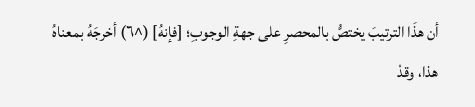أن هذَا الترتيبَ يختصُّ بالمحصرِ على جهةِ الوجوبِ؛ [فإنهُ] (^٦) أخرجَهُ بمعناهُ هذا، وقدْ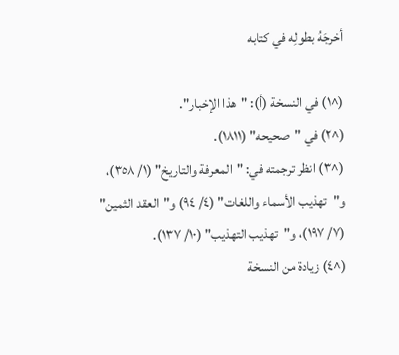أخرجَهُ بطولِه في كتابه

(^١) في النسخة (أ): "هذا الإخبار".
(^٢) في "صحيحه" (١٨١١).
(^٣) انظر ترجمته في: "المعرفة والتاريخ" (١/ ٣٥٨)، و"تهذيب الأسماء واللغات" (٤/ ٩٤) و"العقد الثمين" (٧/ ١٩٧)، و"تهذيب التهذيب" (١٠/ ١٣٧).
(^٤) زيادة من النسخة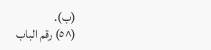(ب).
(^٥) رقم الباب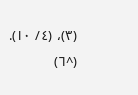(٣)، (٤/ ١٠).
(^٦)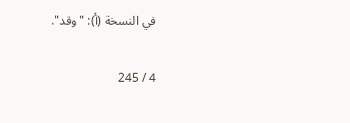في النسخة (أ): "وقد".

4 / 245